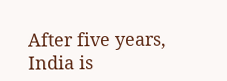After five years, India is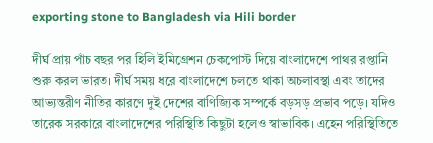exporting stone to Bangladesh via Hili border

দীর্ঘ প্রায় পাঁচ বছর পর হিলি ইমিগ্রেশন চেকপোস্ট দিয়ে বাংলাদেশে পাথর রপ্তানি শুরু করল ভারত। দীর্ঘ সময় ধরে বাংলাদেশে চলতে থাকা অচলাবস্থা এবং তাদের আভ্যন্তরীণ নীতির কারণে দুই দেশের বাণিজ্যিক সম্পর্কে বড়সড় প্রভাব পড়ে। যদিও তারেক সরকারে বাংলাদেশের পরিস্থিতি কিছুটা হলেও স্বাভাবিক। এহেন পরিস্থিতিতে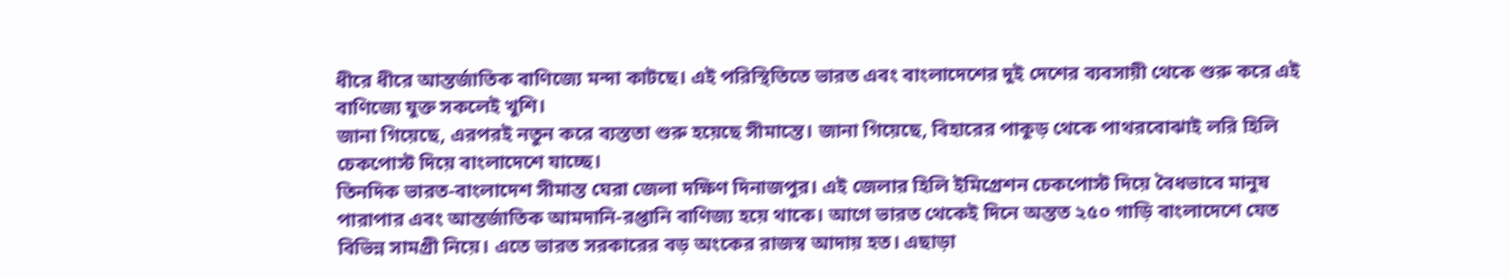ধীরে ধীরে আন্তর্জাতিক বাণিজ্যে মন্দা কাটছে। এই পরিস্থিতিতে ভারত এবং বাংলাদেশের দুই দেশের ব্যবসায়ী থেকে শুরু করে এই বাণিজ্যে যুক্ত সকলেই খুশি।
জানা গিয়েছে, এরপরই নতুন করে ব্যস্ততা শুরু হয়েছে সীমান্তে। জানা গিয়েছে, বিহারের পাকুড় থেকে পাথরবোঝাই লরি হিলি চেকপোস্ট দিয়ে বাংলাদেশে যাচ্ছে।
তিনদিক ভারত-বাংলাদেশ সীমান্ত ঘেরা জেলা দক্ষিণ দিনাজপুর। এই জেলার হিলি ইমিগ্রেশন চেকপোস্ট দিয়ে বৈধভাবে মানুষ পারাপার এবং আন্তর্জাতিক আমদানি-রপ্তানি বাণিজ্য হয়ে থাকে। আগে ভারত থেকেই দিনে অন্তত ২৫০ গাড়ি বাংলাদেশে যেত বিভিন্ন সামগ্রী নিয়ে। এতে ভারত সরকারের বড় অংকের রাজস্ব আদায় হত। এছাড়া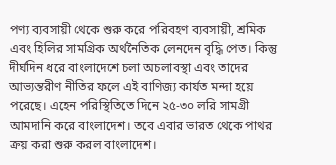পণ্য ব্যবসায়ী থেকে শুরু করে পরিবহণ ব্যবসায়ী, শ্রমিক এবং হিলির সামগ্রিক অর্থনৈতিক লেনদেন বৃদ্ধি পেত। কিন্তু দীর্ঘদিন ধরে বাংলাদেশে চলা অচলাবস্থা এবং তাদের আভ্যন্তরীণ নীতির ফলে এই বাণিজ্য কার্যত মন্দা হয়ে পরেছে। এহেন পরিস্থিতিতে দিনে ২৫-৩০ লরি সামগ্রী আমদানি করে বাংলাদেশ। তবে এবার ভারত থেকে পাথর ক্রয় করা শুরু করল বাংলাদেশ।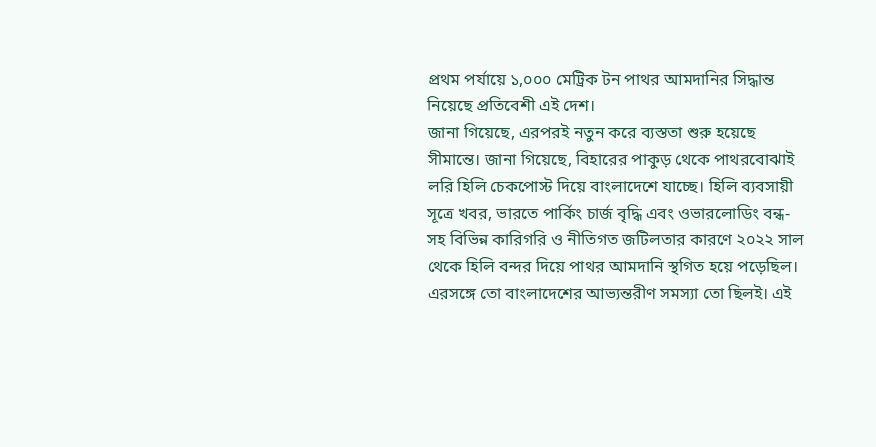প্রথম পর্যায়ে ১,০০০ মেট্রিক টন পাথর আমদানির সিদ্ধান্ত নিয়েছে প্রতিবেশী এই দেশ।
জানা গিয়েছে, এরপরই নতুন করে ব্যস্ততা শুরু হয়েছে সীমান্তে। জানা গিয়েছে, বিহারের পাকুড় থেকে পাথরবোঝাই লরি হিলি চেকপোস্ট দিয়ে বাংলাদেশে যাচ্ছে। হিলি ব্যবসায়ী সূত্রে খবর, ভারতে পার্কিং চার্জ বৃদ্ধি এবং ওভারলোডিং বন্ধ-সহ বিভিন্ন কারিগরি ও নীতিগত জটিলতার কারণে ২০২২ সাল থেকে হিলি বন্দর দিয়ে পাথর আমদানি স্থগিত হয়ে পড়েছিল। এরসঙ্গে তো বাংলাদেশের আভ্যন্তরীণ সমস্যা তো ছিলই। এই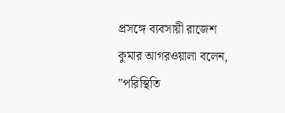প্রসঙ্গে ব্যবসায়ী রাজেশ কুমার আগরওয়ালা বলেন, ”পরিস্থিতি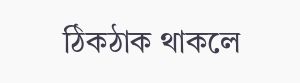ঠিকঠাক থাকলে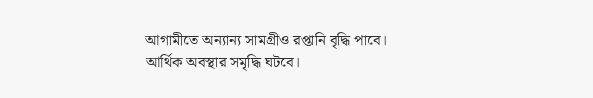আগামীতে অন্যান্য সামগ্রীও রপ্তানি বৃদ্ধি পাবে। আর্থিক অবস্থার সমৃদ্ধি ঘটবে।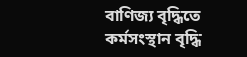বাণিজ্য বৃদ্ধিতে কর্মসংস্থান বৃদ্ধি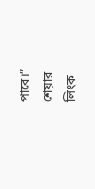পাবে।”
শেয়ার
লিংক